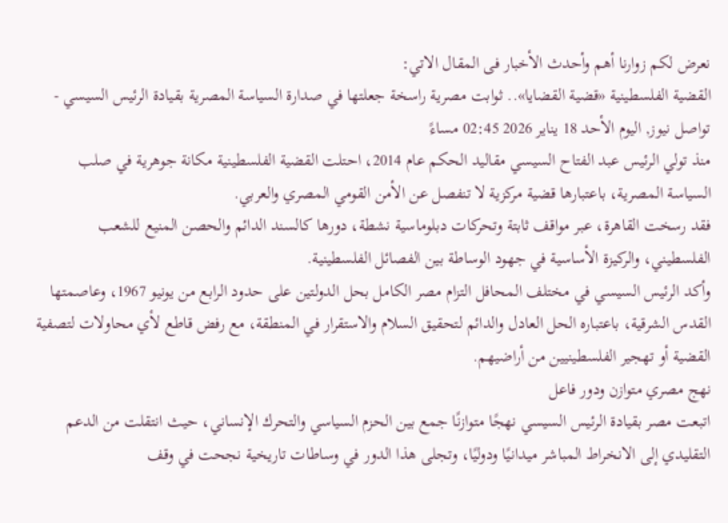نعرض لكم زوارنا أهم وأحدث الأخبار فى المقال الاتي:
القضية الفلسطينية «قضية القضايا».. ثوابت مصرية راسخة جعلتها في صدارة السياسة المصرية بقيادة الرئيس السيسي - تواصل نيوز, اليوم الأحد 18 يناير 2026 02:45 مساءً
منذ تولي الرئيس عبد الفتاح السيسي مقاليد الحكم عام 2014، احتلت القضية الفلسطينية مكانة جوهرية في صلب السياسة المصرية، باعتبارها قضية مركزية لا تنفصل عن الأمن القومي المصري والعربي.
فقد رسخت القاهرة، عبر مواقف ثابتة وتحركات دبلوماسية نشطة، دورها كالسند الدائم والحصن المنيع للشعب الفلسطيني، والركيزة الأساسية في جهود الوساطة بين الفصائل الفلسطينية.
وأكد الرئيس السيسي في مختلف المحافل التزام مصر الكامل بحل الدولتين على حدود الرابع من يونيو 1967، وعاصمتها القدس الشرقية، باعتباره الحل العادل والدائم لتحقيق السلام والاستقرار في المنطقة، مع رفض قاطع لأي محاولات لتصفية القضية أو تهجير الفلسطينيين من أراضيهم.
نهج مصري متوازن ودور فاعل
اتبعت مصر بقيادة الرئيس السيسي نهجًا متوازنًا جمع بين الحزم السياسي والتحرك الإنساني، حيث انتقلت من الدعم التقليدي إلى الانخراط المباشر ميدانيًا ودوليًا، وتجلى هذا الدور في وساطات تاريخية نجحت في وقف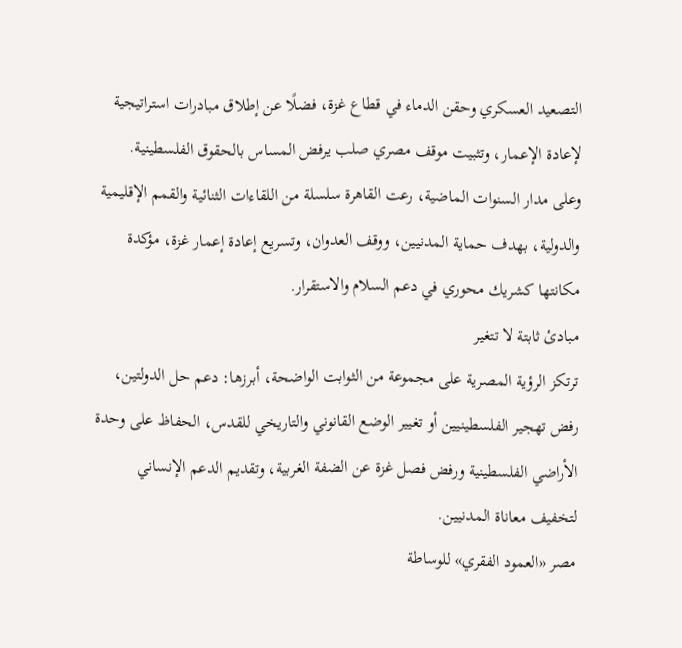التصعيد العسكري وحقن الدماء في قطاع غزة، فضلًا عن إطلاق مبادرات استراتيجية لإعادة الإعمار، وتثبيت موقف مصري صلب يرفض المساس بالحقوق الفلسطينية.
وعلى مدار السنوات الماضية، رعت القاهرة سلسلة من اللقاءات الثنائية والقمم الإقليمية والدولية، بهدف حماية المدنيين، ووقف العدوان، وتسريع إعادة إعمار غزة، مؤكدة مكانتها كشريك محوري في دعم السلام والاستقرار.
مبادئ ثابتة لا تتغير
ترتكز الرؤية المصرية على مجموعة من الثوابت الواضحة، أبرزها: دعم حل الدولتين، رفض تهجير الفلسطينيين أو تغيير الوضع القانوني والتاريخي للقدس، الحفاظ على وحدة الأراضي الفلسطينية ورفض فصل غزة عن الضفة الغربية، وتقديم الدعم الإنساني لتخفيف معاناة المدنيين.
مصر «العمود الفقري» للوساطة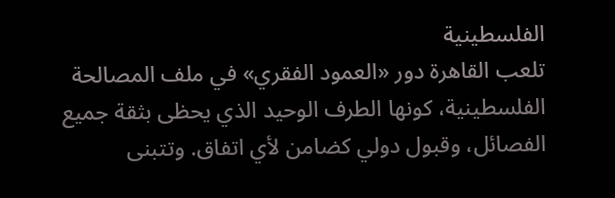الفلسطينية
تلعب القاهرة دور «العمود الفقري» في ملف المصالحة الفلسطينية، كونها الطرف الوحيد الذي يحظى بثقة جميع الفصائل، وقبول دولي كضامن لأي اتفاق. وتتبنى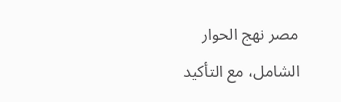مصر نهج الحوار الشامل، مع التأكيد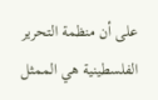على أن منظمة التحرير الفلسطينية هي الممثل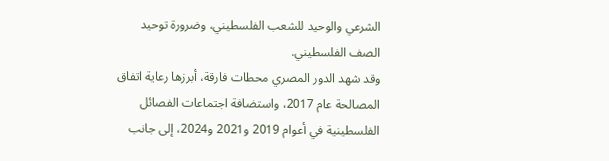الشرعي والوحيد للشعب الفلسطيني، وضرورة توحيد الصف الفلسطيني.
وقد شهد الدور المصري محطات فارقة، أبرزها رعاية اتفاق المصالحة عام 2017، واستضافة اجتماعات الفصائل الفلسطينية في أعوام 2019 و2021 و2024، إلى جانب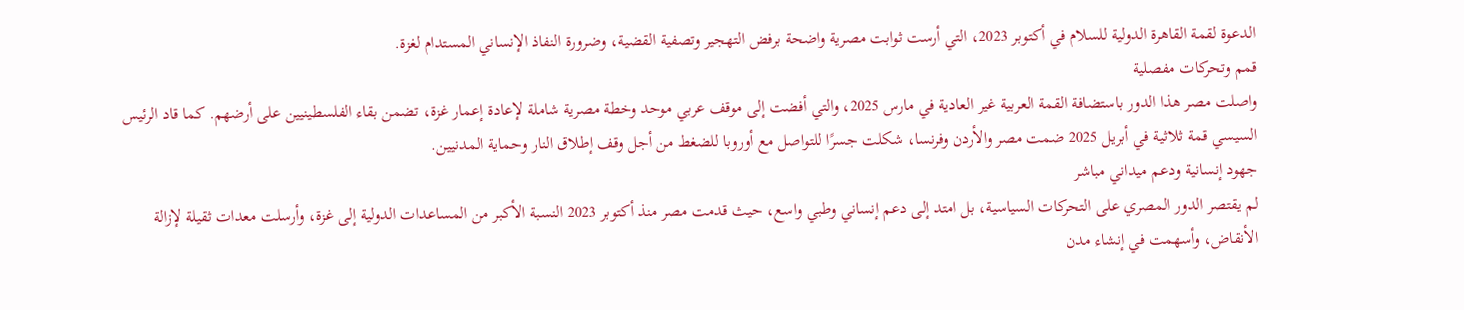الدعوة لقمة القاهرة الدولية للسلام في أكتوبر 2023، التي أرست ثوابت مصرية واضحة برفض التهجير وتصفية القضية، وضرورة النفاذ الإنساني المستدام لغزة.
قمم وتحركات مفصلية
واصلت مصر هذا الدور باستضافة القمة العربية غير العادية في مارس 2025، والتي أفضت إلى موقف عربي موحد وخطة مصرية شاملة لإعادة إعمار غزة، تضمن بقاء الفلسطينيين على أرضهم. كما قاد الرئيس السيسي قمة ثلاثية في أبريل 2025 ضمت مصر والأردن وفرنسا، شكلت جسرًا للتواصل مع أوروبا للضغط من أجل وقف إطلاق النار وحماية المدنيين.
جهود إنسانية ودعم ميداني مباشر
لم يقتصر الدور المصري على التحركات السياسية، بل امتد إلى دعم إنساني وطبي واسع، حيث قدمت مصر منذ أكتوبر 2023 النسبة الأكبر من المساعدات الدولية إلى غزة، وأرسلت معدات ثقيلة لإزالة الأنقاض، وأسهمت في إنشاء مدن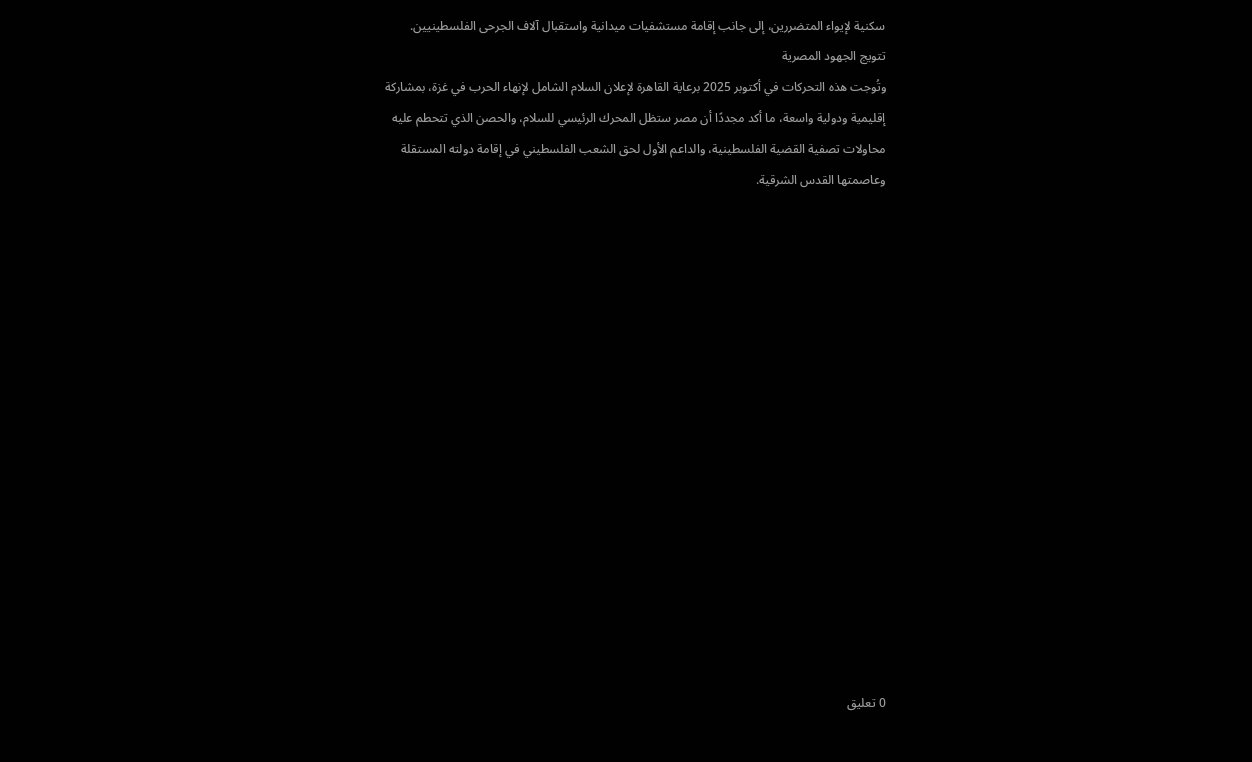سكنية لإيواء المتضررين، إلى جانب إقامة مستشفيات ميدانية واستقبال آلاف الجرحى الفلسطينيين.
تتويج الجهود المصرية
وتُوجت هذه التحركات في أكتوبر 2025 برعاية القاهرة لإعلان السلام الشامل لإنهاء الحرب في غزة، بمشاركة إقليمية ودولية واسعة، ما أكد مجددًا أن مصر ستظل المحرك الرئيسي للسلام، والحصن الذي تتحطم عليه محاولات تصفية القضية الفلسطينية، والداعم الأول لحق الشعب الفلسطيني في إقامة دولته المستقلة وعاصمتها القدس الشرقية.
















0 تعليق